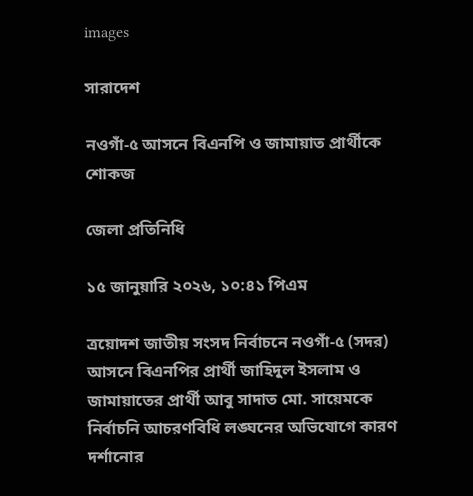images

সারাদেশ

নওগাঁ-৫ আসনে বিএনপি ও জামায়াত প্রার্থীকে শোকজ

জেলা প্রতিনিধি

১৫ জানুয়ারি ২০২৬, ১০:৪১ পিএম

ত্রয়োদশ জাতীয় সংসদ নির্বাচনে নওগাঁ-৫ (সদর) আসনে বিএনপির প্রার্থী জাহিদুল ইসলাম ও জামায়াতের প্রার্থী আবু সাদাত মো. সায়েমকে নির্বাচনি আচরণবিধি লঙ্ঘনের অভিযোগে কারণ দর্শানোর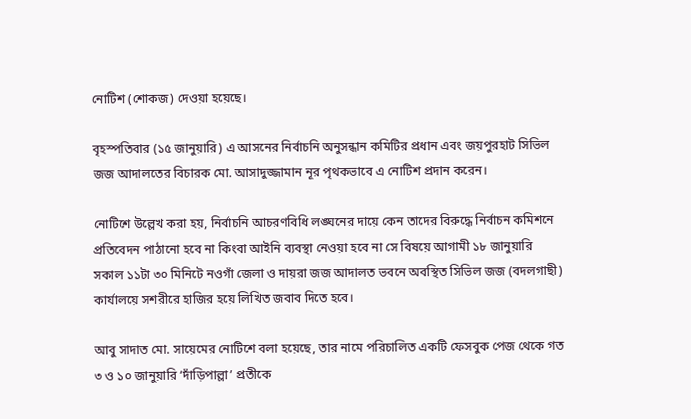নোটিশ (শোকজ) দেওয়া হয়েছে।

বৃহস্পতিবার (১৫ জানুয়ারি) এ আসনের নির্বাচনি অনুসন্ধান কমিটির প্রধান এবং জয়পুরহাট সিভিল জজ আদালতের বিচারক মো. আসাদুজ্জামান নূর পৃথকভাবে এ নোটিশ প্রদান করেন।

নোটিশে উল্লেখ করা হয়, নির্বাচনি আচরণবিধি লঙ্ঘনের দায়ে কেন তাদের বিরুদ্ধে নির্বাচন কমিশনে প্রতিবেদন পাঠানো হবে না কিংবা আইনি ব্যবস্থা নেওয়া হবে না সে বিষয়ে আগামী ১৮ জানুয়ারি সকাল ১১টা ৩০ মিনিটে নওগাঁ জেলা ও দায়রা জজ আদালত ভবনে অবস্থিত সিভিল জজ (বদলগাছী) কার্যালয়ে সশরীরে হাজির হয়ে লিখিত জবাব দিতে হবে।

আবু সাদাত মো. সায়েমের নোটিশে বলা হয়েছে, তার নামে পরিচালিত একটি ফেসবুক পেজ থেকে গত ৩ ও ১০ জানুয়ারি ‘দাঁড়িপাল্লা’ প্রতীকে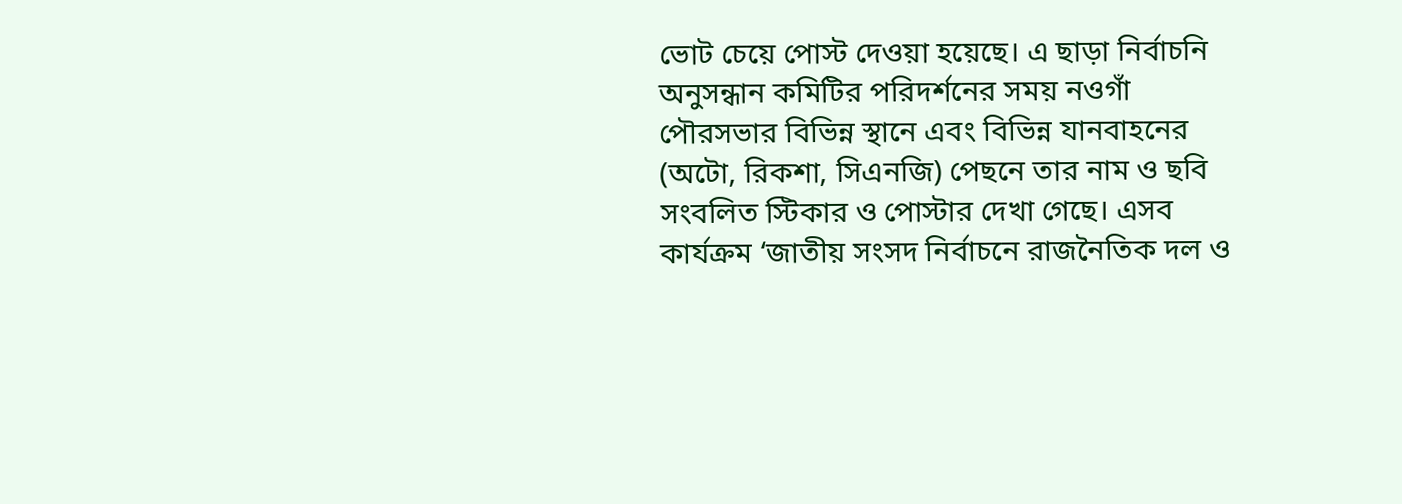ভোট চেয়ে পোস্ট দেওয়া হয়েছে। এ ছাড়া নির্বাচনি অনুসন্ধান কমিটির পরিদর্শনের সময় নওগাঁ পৌরসভার বিভিন্ন স্থানে এবং বিভিন্ন যানবাহনের (অটো, রিকশা, সিএনজি) পেছনে তার নাম ও ছবি সংবলিত স্টিকার ও পোস্টার দেখা গেছে। এসব কার্যক্রম ‘জাতীয় সংসদ নির্বাচনে রাজনৈতিক দল ও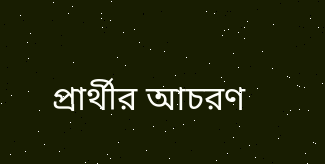প্রার্থীর আচরণ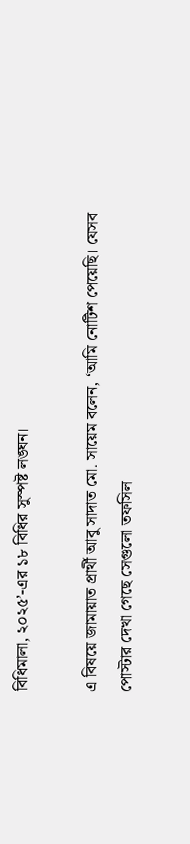বিধিমালা, ২০২৫’-এর ১৮ বিধির সুস্পষ্ট লঙ্ঘন।

এ বিষয়ে জামায়াত প্রার্থী আবু সাদাত মো. সায়েম বলেন, ‘আমি নোটিশ পেয়েছি। যেসব পোস্টার দেখা গেছে সেগুলো তফসিল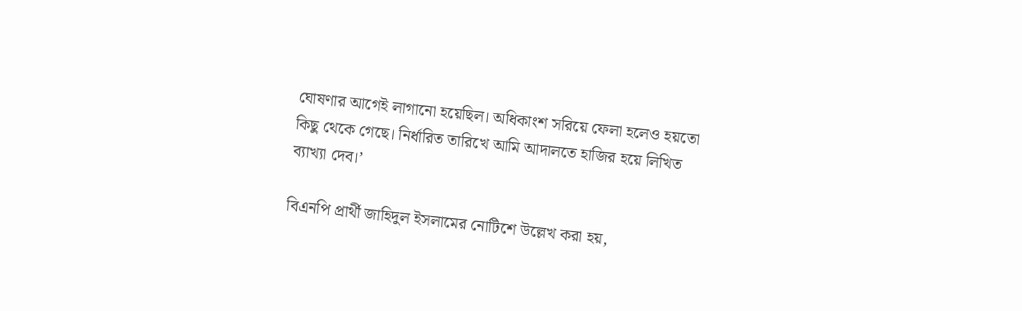ঘোষণার আগেই লাগানো হয়েছিল। অধিকাংশ সরিয়ে ফেলা হলেও হয়তো কিছু থেকে গেছে। নির্ধারিত তারিখে আমি আদালতে হাজির হয়ে লিখিত ব্যাখ্যা দেব।’

বিএনপি প্রার্থী জাহিদুল ইসলামের নোটিশে উল্লেখ করা হয়,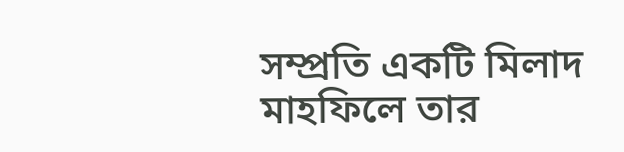সম্প্রতি একটি মিলাদ মাহফিলে তার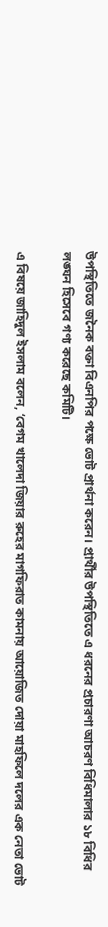উপস্থিতিতে জনৈক বক্তা বিএনপির পক্ষে ভোট প্রার্থনা করেন। প্রার্থীর উপস্থিতিতে এ ধরনের প্রচারণা আচরণ বিধিমালার ১৮ বিধির লঙ্ঘন হিসেবে গণ্য করেছে কমিটি।

এ বিষয়ে জাহিদুল ইসলাম বলেন, ‘বেগম খালেদা জিয়ার রুহের মাগফিরাত কামনায় আয়োজিত দোয়া মাহফিলে দলের এক নেতা ভোট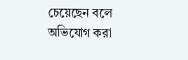চেয়েছেন বলে অভিযোগ করা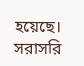হয়েছে। সরাসরি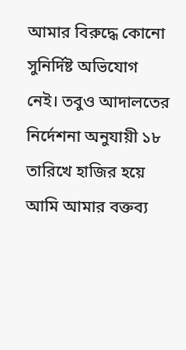আমার বিরুদ্ধে কোনো সুনির্দিষ্ট অভিযোগ নেই। তবুও আদালতের নির্দেশনা অনুযায়ী ১৮ তারিখে হাজির হয়ে আমি আমার বক্তব্য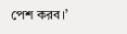পেশ করব।’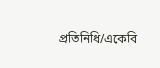প্রতিনিধি/একেবি